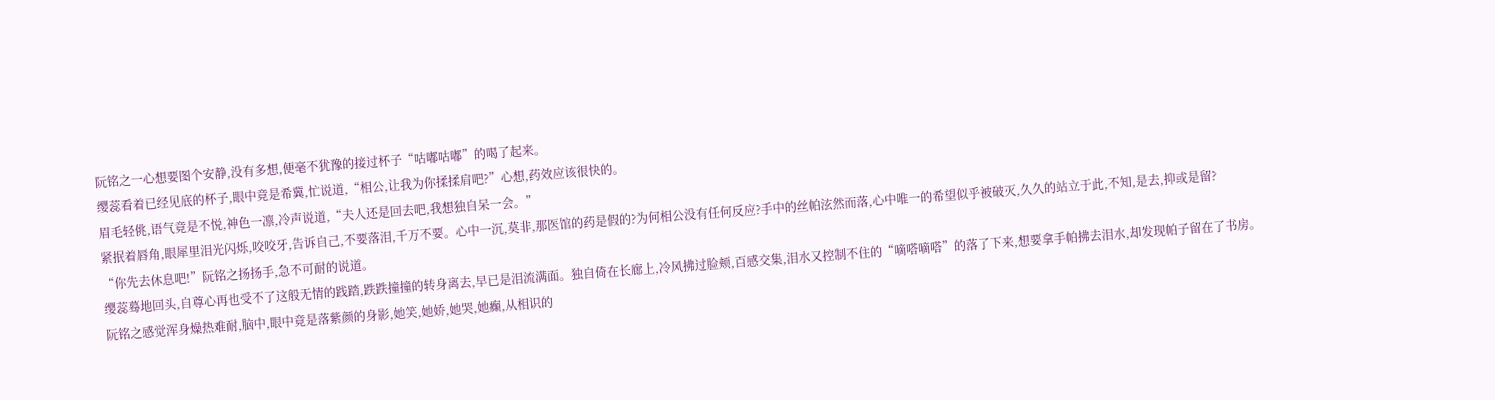阮铭之一心想要图个安静,没有多想,便毫不犹豫的接过杯子“咕嘟咕嘟”的喝了起来。
缨蕊看着已经见底的杯子,眼中竟是希冀,忙说道,“相公,让我为你揉揉肩吧?”心想,药效应该很快的。
眉毛轻佻,语气竟是不悦,神色一凛,冷声说道,“夫人还是回去吧,我想独自呆一会。”
紧抿着唇角,眼犀里泪光闪烁,咬咬牙,告诉自己,不要落泪,千万不要。心中一沉,莫非,那医馆的药是假的?为何相公没有任何反应?手中的丝帕泫然而落,心中唯一的希望似乎被破灭,久久的站立于此,不知,是去,抑或是留?
“你先去休息吧!”阮铭之扬扬手,急不可耐的说道。
缨蕊蓦地回头,自尊心再也受不了这般无情的践踏,跌跌撞撞的转身离去,早已是泪流满面。独自倚在长廊上,冷风拂过脸颊,百感交集,泪水又控制不住的“嘀嗒嘀嗒”的落了下来,想要拿手帕拂去泪水,却发现帕子留在了书房。
阮铭之感觉浑身燥热难耐,脑中,眼中竟是落紫颜的身影,她笑,她娇,她哭,她癫,从相识的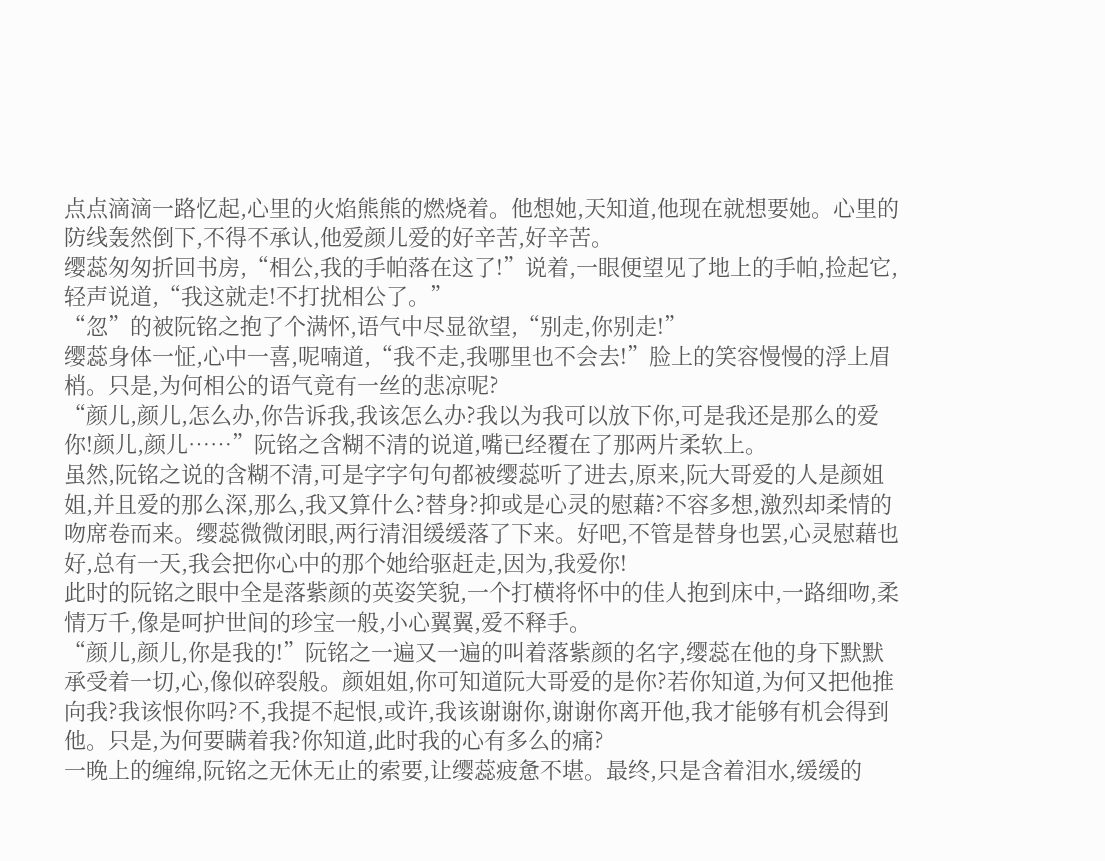点点滴滴一路忆起,心里的火焰熊熊的燃烧着。他想她,天知道,他现在就想要她。心里的防线轰然倒下,不得不承认,他爱颜儿爱的好辛苦,好辛苦。
缨蕊匆匆折回书房,“相公,我的手帕落在这了!”说着,一眼便望见了地上的手帕,捡起它,轻声说道,“我这就走!不打扰相公了。”
“忽”的被阮铭之抱了个满怀,语气中尽显欲望,“别走,你别走!”
缨蕊身体一怔,心中一喜,呢喃道,“我不走,我哪里也不会去!”脸上的笑容慢慢的浮上眉梢。只是,为何相公的语气竟有一丝的悲凉呢?
“颜儿,颜儿,怎么办,你告诉我,我该怎么办?我以为我可以放下你,可是我还是那么的爱你!颜儿,颜儿……”阮铭之含糊不清的说道,嘴已经覆在了那两片柔软上。
虽然,阮铭之说的含糊不清,可是字字句句都被缨蕊听了进去,原来,阮大哥爱的人是颜姐姐,并且爱的那么深,那么,我又算什么?替身?抑或是心灵的慰藉?不容多想,激烈却柔情的吻席卷而来。缨蕊微微闭眼,两行清泪缓缓落了下来。好吧,不管是替身也罢,心灵慰藉也好,总有一天,我会把你心中的那个她给驱赶走,因为,我爱你!
此时的阮铭之眼中全是落紫颜的英姿笑貌,一个打横将怀中的佳人抱到床中,一路细吻,柔情万千,像是呵护世间的珍宝一般,小心翼翼,爱不释手。
“颜儿,颜儿,你是我的!”阮铭之一遍又一遍的叫着落紫颜的名字,缨蕊在他的身下默默承受着一切,心,像似碎裂般。颜姐姐,你可知道阮大哥爱的是你?若你知道,为何又把他推向我?我该恨你吗?不,我提不起恨,或许,我该谢谢你,谢谢你离开他,我才能够有机会得到他。只是,为何要瞒着我?你知道,此时我的心有多么的痛?
一晚上的缠绵,阮铭之无休无止的索要,让缨蕊疲惫不堪。最终,只是含着泪水,缓缓的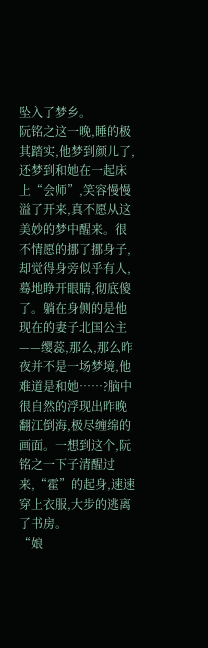坠入了梦乡。
阮铭之这一晚,睡的极其踏实,他梦到颜儿了,还梦到和她在一起床上“会师”,笑容慢慢溢了开来,真不愿从这美妙的梦中醒来。很不情愿的挪了挪身子,却觉得身旁似乎有人,蓦地睁开眼睛,彻底傻了。躺在身侧的是他现在的妻子北国公主——缨蕊,那么,那么昨夜并不是一场梦境,他难道是和她……?脑中很自然的浮现出昨晚翻江倒海,极尽缠绵的画面。一想到这个,阮铭之一下子清醒过来,“霍”的起身,速速穿上衣服,大步的逃离了书房。
“娘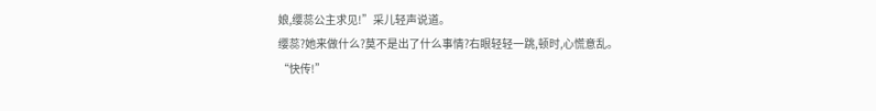娘,缨蕊公主求见!”采儿轻声说道。
缨蕊?她来做什么?莫不是出了什么事情?右眼轻轻一跳,顿时,心慌意乱。
“快传!”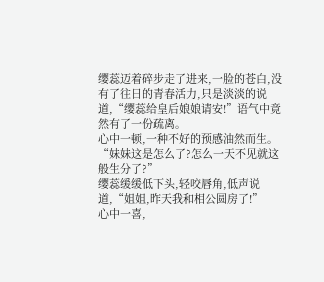缨蕊迈着碎步走了进来,一脸的苍白,没有了往日的青春活力,只是淡淡的说道,“缨蕊给皇后娘娘请安!”语气中竟然有了一份疏离。
心中一顿,一种不好的预感油然而生。“妹妹这是怎么了?怎么一天不见就这般生分了?”
缨蕊缓缓低下头,轻咬唇角,低声说道,“姐姐,昨天我和相公圆房了!”
心中一喜,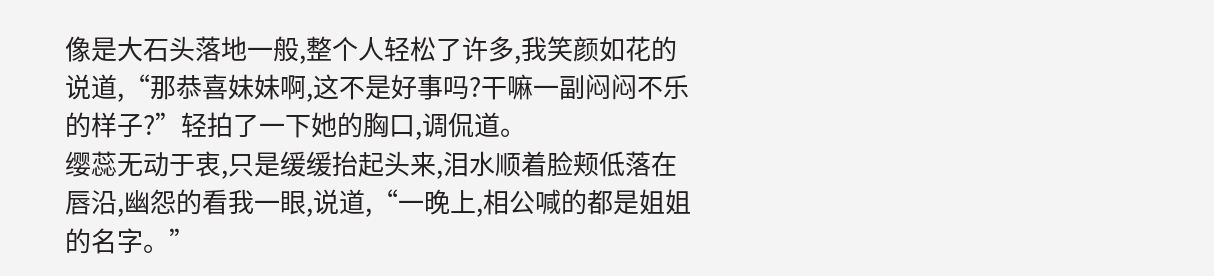像是大石头落地一般,整个人轻松了许多,我笑颜如花的说道,“那恭喜妹妹啊,这不是好事吗?干嘛一副闷闷不乐的样子?”轻拍了一下她的胸口,调侃道。
缨蕊无动于衷,只是缓缓抬起头来,泪水顺着脸颊低落在唇沿,幽怨的看我一眼,说道,“一晚上,相公喊的都是姐姐的名字。”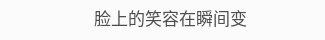脸上的笑容在瞬间变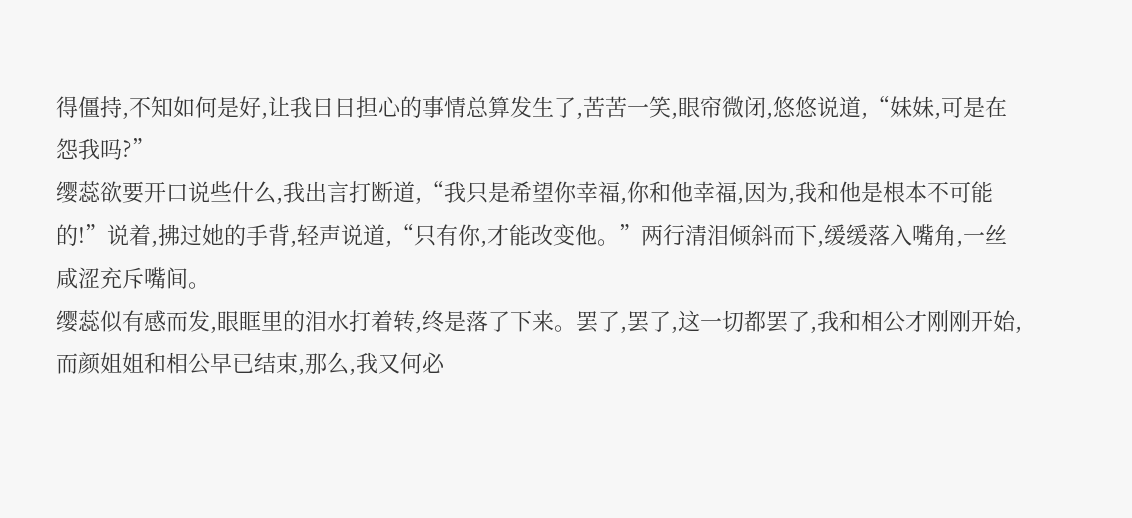得僵持,不知如何是好,让我日日担心的事情总算发生了,苦苦一笑,眼帘微闭,悠悠说道,“妹妹,可是在怨我吗?”
缨蕊欲要开口说些什么,我出言打断道,“我只是希望你幸福,你和他幸福,因为,我和他是根本不可能的!”说着,拂过她的手背,轻声说道,“只有你,才能改变他。”两行清泪倾斜而下,缓缓落入嘴角,一丝咸涩充斥嘴间。
缨蕊似有感而发,眼眶里的泪水打着转,终是落了下来。罢了,罢了,这一切都罢了,我和相公才刚刚开始,而颜姐姐和相公早已结束,那么,我又何必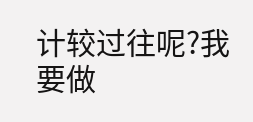计较过往呢?我要做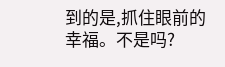到的是,抓住眼前的幸福。不是吗?